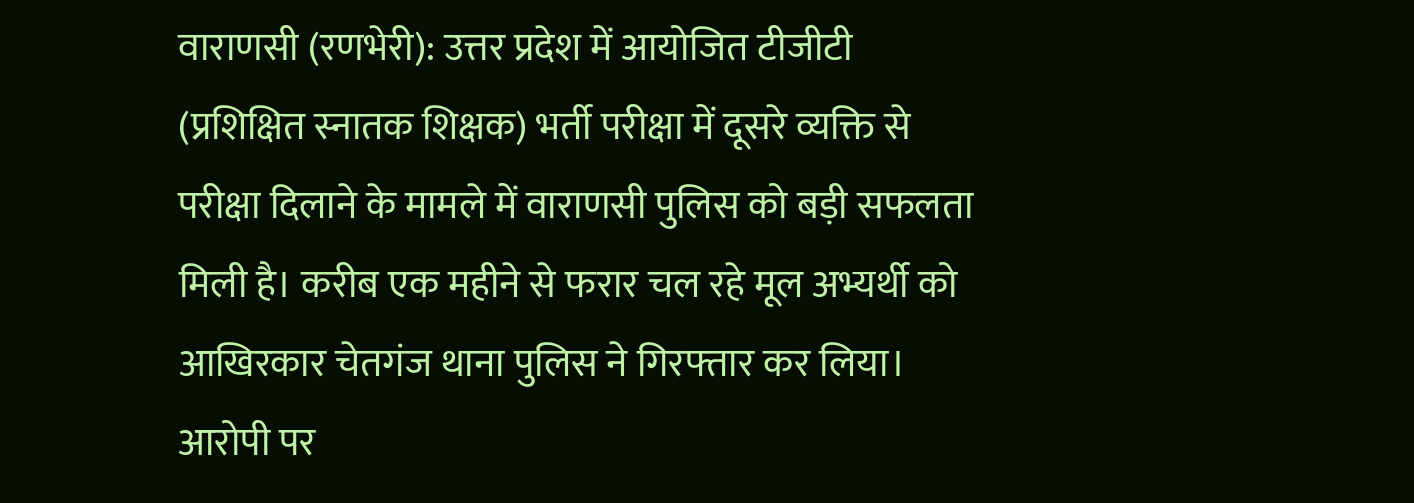वाराणसी (रणभेरी): उत्तर प्रदेश में आयोजित टीजीटी (प्रशिक्षित स्नातक शिक्षक) भर्ती परीक्षा में दूसरे व्यक्ति से परीक्षा दिलाने के मामले में वाराणसी पुलिस को बड़ी सफलता मिली है। करीब एक महीने से फरार चल रहे मूल अभ्यर्थी को आखिरकार चेतगंज थाना पुलिस ने गिरफ्तार कर लिया। आरोपी पर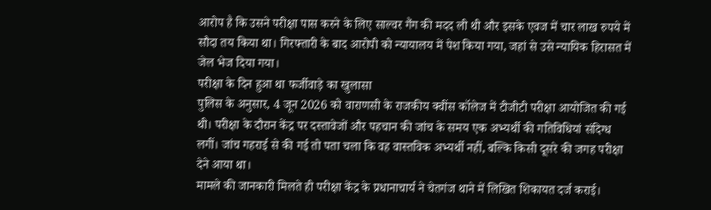आरोप है कि उसने परीक्षा पास करने के लिए साल्वर गैंग की मदद ली थी और इसके एवज में चार लाख रुपये में सौदा तय किया था। गिरफ्तारी के बाद आरोपी को न्यायालय में पेश किया गया, जहां से उसे न्यायिक हिरासत में जेल भेज दिया गया।
परीक्षा के दिन हुआ था फर्जीवाड़े का खुलासा
पुलिस के अनुसार, 4 जून 2026 को वाराणसी के राजकीय क्वींस कॉलेज में टीजीटी परीक्षा आयोजित की गई थी। परीक्षा के दौरान केंद्र पर दस्तावेजों और पहचान की जांच के समय एक अभ्यर्थी की गतिविधियां संदिग्ध लगीं। जांच गहराई से की गई तो पता चला कि वह वास्तविक अभ्यर्थी नहीं, बल्कि किसी दूसरे की जगह परीक्षा देने आया था।
मामले की जानकारी मिलते ही परीक्षा केंद्र के प्रधानाचार्य ने चेतगंज थाने में लिखित शिकायत दर्ज कराई।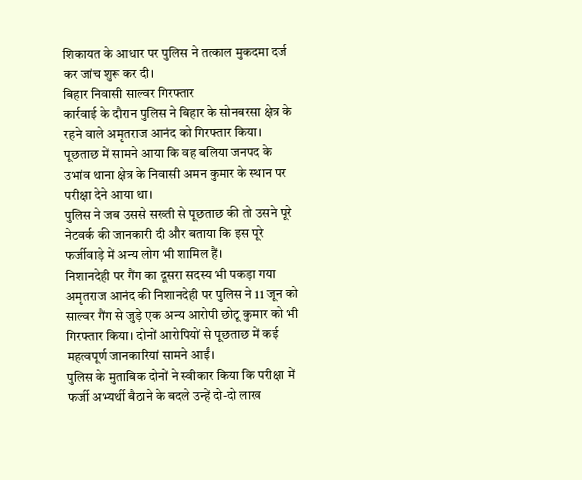शिकायत के आधार पर पुलिस ने तत्काल मुकदमा दर्ज कर जांच शुरू कर दी।
बिहार निवासी साल्वर गिरफ्तार
कार्रवाई के दौरान पुलिस ने बिहार के सोनबरसा क्षेत्र के रहने वाले अमृतराज आनंद को गिरफ्तार किया। पूछताछ में सामने आया कि वह बलिया जनपद के उभांव थाना क्षेत्र के निवासी अमन कुमार के स्थान पर परीक्षा देने आया था।
पुलिस ने जब उससे सख्ती से पूछताछ की तो उसने पूरे नेटवर्क की जानकारी दी और बताया कि इस पूरे फर्जीवाड़े में अन्य लोग भी शामिल हैं।
निशानदेही पर गैंग का दूसरा सदस्य भी पकड़ा गया
अमृतराज आनंद की निशानदेही पर पुलिस ने 11 जून को साल्वर गैंग से जुड़े एक अन्य आरोपी छोटू कुमार को भी गिरफ्तार किया। दोनों आरोपियों से पूछताछ में कई महत्वपूर्ण जानकारियां सामने आईं।
पुलिस के मुताबिक दोनों ने स्वीकार किया कि परीक्षा में फर्जी अभ्यर्थी बैठाने के बदले उन्हें दो-दो लाख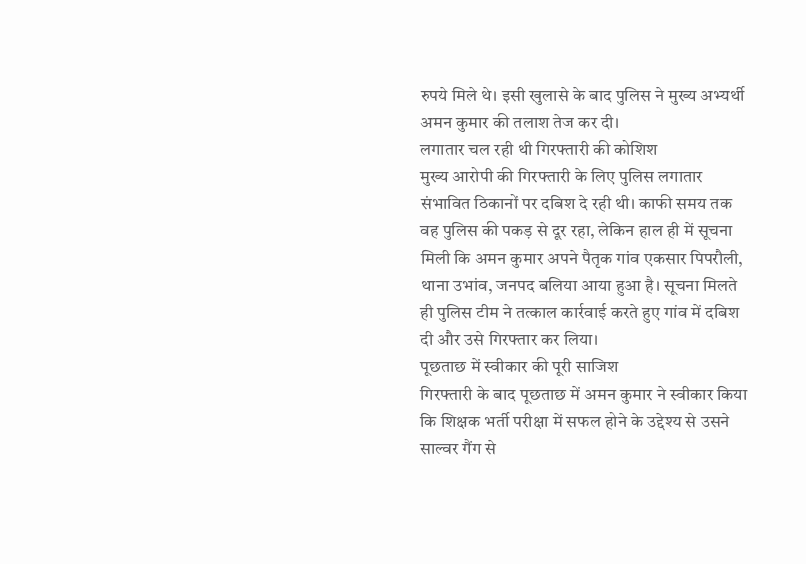रुपये मिले थे। इसी खुलासे के बाद पुलिस ने मुख्य अभ्यर्थी अमन कुमार की तलाश तेज कर दी।
लगातार चल रही थी गिरफ्तारी की कोशिश
मुख्य आरोपी की गिरफ्तारी के लिए पुलिस लगातार संभावित ठिकानों पर दबिश दे रही थी। काफी समय तक वह पुलिस की पकड़ से दूर रहा, लेकिन हाल ही में सूचना मिली कि अमन कुमार अपने पैतृक गांव एकसार पिपरौली, थाना उभांव, जनपद बलिया आया हुआ है। सूचना मिलते ही पुलिस टीम ने तत्काल कार्रवाई करते हुए गांव में दबिश दी और उसे गिरफ्तार कर लिया।
पूछताछ में स्वीकार की पूरी साजिश
गिरफ्तारी के बाद पूछताछ में अमन कुमार ने स्वीकार किया कि शिक्षक भर्ती परीक्षा में सफल होने के उद्देश्य से उसने साल्वर गैंग से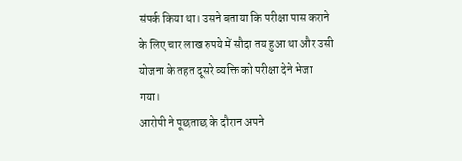संपर्क किया था। उसने बताया कि परीक्षा पास कराने के लिए चार लाख रुपये में सौदा तय हुआ था और उसी योजना के तहत दूसरे व्यक्ति को परीक्षा देने भेजा गया।
आरोपी ने पूछताछ के दौरान अपने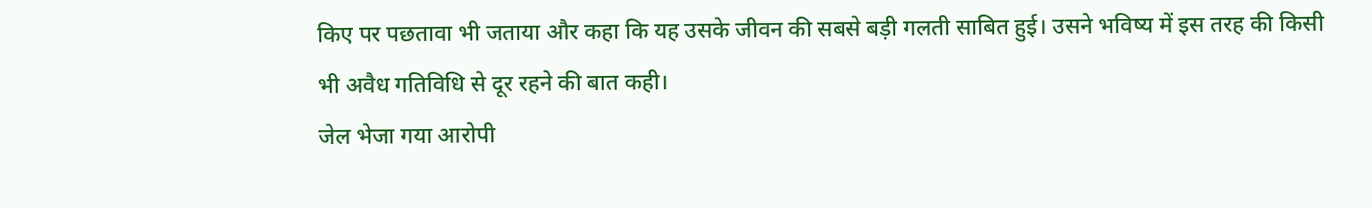किए पर पछतावा भी जताया और कहा कि यह उसके जीवन की सबसे बड़ी गलती साबित हुई। उसने भविष्य में इस तरह की किसी भी अवैध गतिविधि से दूर रहने की बात कही।
जेल भेजा गया आरोपी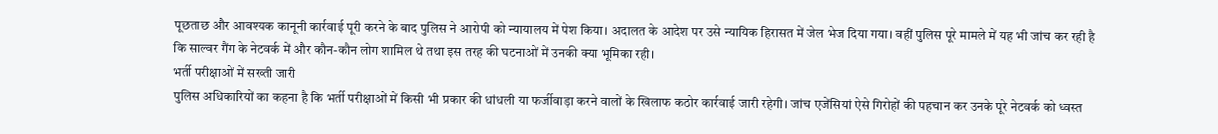पूछताछ और आवश्यक कानूनी कार्रवाई पूरी करने के बाद पुलिस ने आरोपी को न्यायालय में पेश किया। अदालत के आदेश पर उसे न्यायिक हिरासत में जेल भेज दिया गया। वहीं पुलिस पूरे मामले में यह भी जांच कर रही है कि साल्वर गैंग के नेटवर्क में और कौन-कौन लोग शामिल थे तथा इस तरह की घटनाओं में उनकी क्या भूमिका रही।
भर्ती परीक्षाओं में सख्ती जारी
पुलिस अधिकारियों का कहना है कि भर्ती परीक्षाओं में किसी भी प्रकार की धांधली या फर्जीवाड़ा करने वालों के खिलाफ कठोर कार्रवाई जारी रहेगी। जांच एजेंसियां ऐसे गिरोहों की पहचान कर उनके पूरे नेटवर्क को ध्वस्त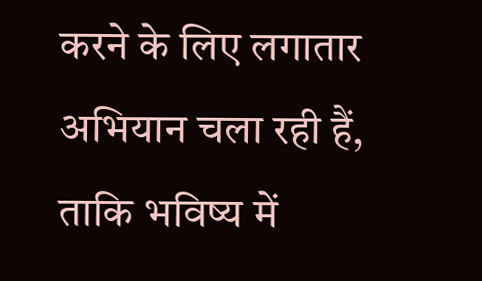करने के लिए लगातार अभियान चला रही हैं, ताकि भविष्य में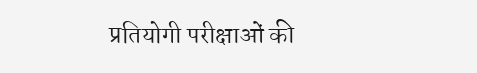प्रतियोगी परीक्षाओं की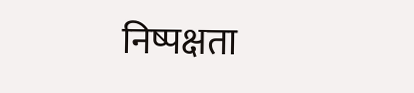निष्पक्षता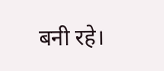बनी रहे।